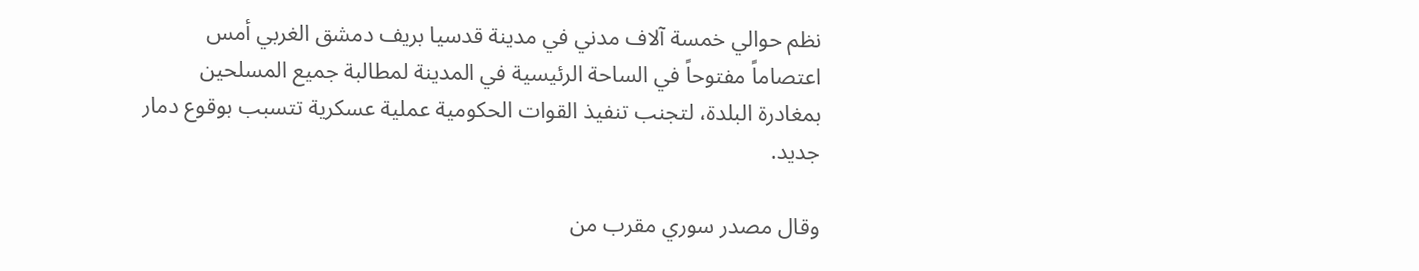نظم حوالي خمسة آلاف مدني في مدينة قدسيا بريف دمشق الغربي أمس اعتصاماً مفتوحاً في الساحة الرئيسية في المدينة لمطالبة جميع المسلحين بمغادرة البلدة، لتجنب تنفيذ القوات الحكومية عملية عسكرية تتسبب بوقوع دمار جديد.

وقال مصدر سوري مقرب من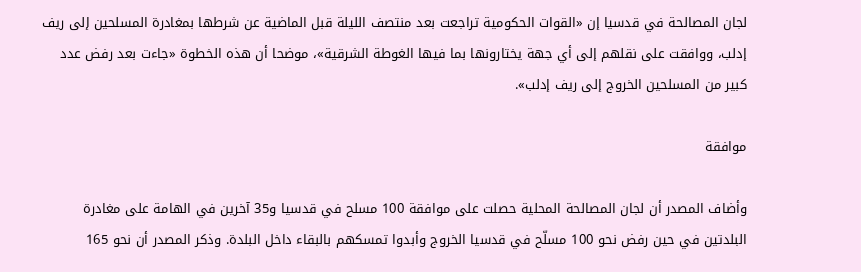لجان المصالحة في قدسيا إن «القوات الحكومية تراجعت بعد منتصف الليلة قبل الماضية عن شرطها بمغادرة المسلحين إلى ريف إدلب، ووافقت على نقلهم إلى أي جهة يختارونها بما فيها الغوطة الشرقية»، موضحا أن هذه الخطوة «جاءت بعد رفض عدد كبير من المسلحين الخروج إلى ريف إدلب».

موافقة

وأضاف المصدر أن لجان المصالحة المحلية حصلت على موافقة 100 مسلح في قدسيا و35 آخرين في الهامة على مغادرة البلدتين في حين رفض نحو 100 مسلّح في قدسيا الخروج وأبدوا تمسكهم بالبقاء داخل البلدة. وذكر المصدر أن نحو 165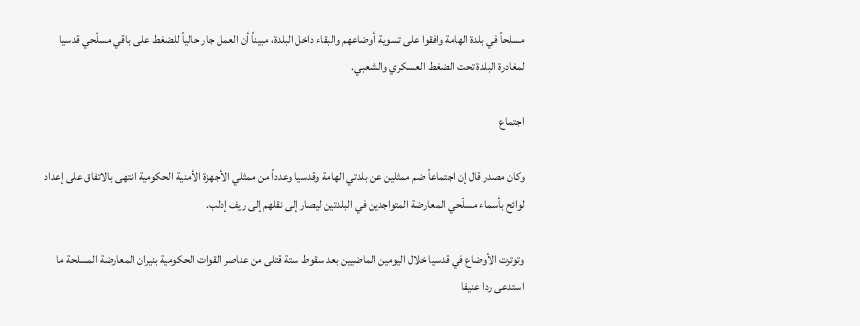مسلحاً في بلدة الهامة وافقوا على تسوية أوضاعهم والبقاء داخل البلدة، مبيناً أن العمل جار حالياً للضغط على باقي مسلّحي قدسيا لمغادرة البلدة تحت الضغط العسكري والشعبي.

اجتماع

وكان مصدر قال إن اجتماعاً ضم ممثلين عن بلدتي الهامة وقدسيا وعدداً من ممثلي الأجهزة الأمنية الحكومية انتهى بالاتفاق على إعداد لوائح بأسماء مسلّحي المعارضة المتواجدين في البلدتين ليصار إلى نقلهم إلى ريف إدلب.

وتوترت الأوضاع في قدسيا خلال اليومين الماضيين بعد سقوط ستة قتلى من عناصر القوات الحكومية بنيران المعارضة المسلحة ما استدعى ردا عنيفا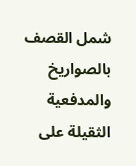شمل القصف بالصواريخ والمدفعية الثقيلة على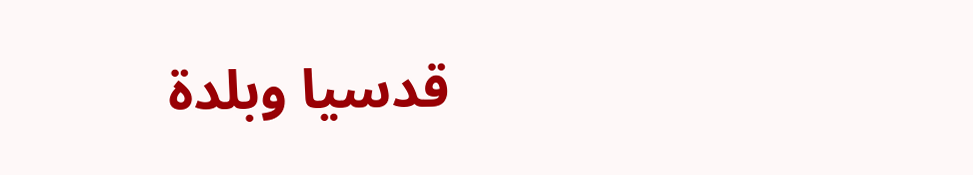قدسيا وبلدة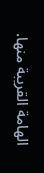الهامة القريبة منها.